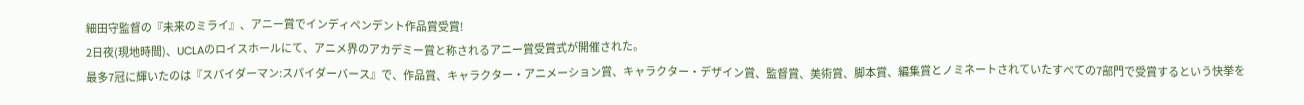細田守監督の『未来のミライ』、アニー賞でインディペンデント作品賞受賞!
2日夜(現地時間)、UCLAのロイスホールにて、アニメ界のアカデミー賞と称されるアニー賞受賞式が開催された。
最多7冠に輝いたのは『スパイダーマン:スパイダーバース』で、作品賞、キャラクター・アニメーション賞、キャラクター・デザイン賞、監督賞、美術賞、脚本賞、編集賞とノミネートされていたすべての7部門で受賞するという快挙を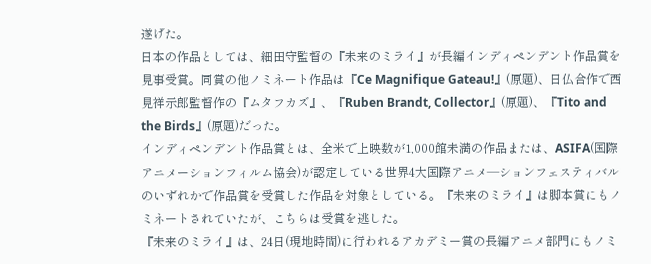遂げた。
日本の作品としては、細田守監督の『未来のミライ』が長編インディペンデント作品賞を見事受賞。同賞の他ノミネート作品は『Ce Magnifique Gateau!』(原題)、日仏合作で西見祥示郎監督作の『ムタフカズ』、『Ruben Brandt, Collector』(原題)、『Tito and the Birds』(原題)だった。
インディペンデント作品賞とは、全米で上映数が1,000館未満の作品または、ASIFA(国際アニメーションフィルム協会)が認定している世界4大国際アニメ―ションフェスティバルのいずれかで作品賞を受賞した作品を対象としている。『未来のミライ』は脚本賞にもノミネートされていたが、こちらは受賞を逃した。
『未来のミライ』は、24日(現地時間)に行われるアカデミー賞の長編アニメ部門にもノミ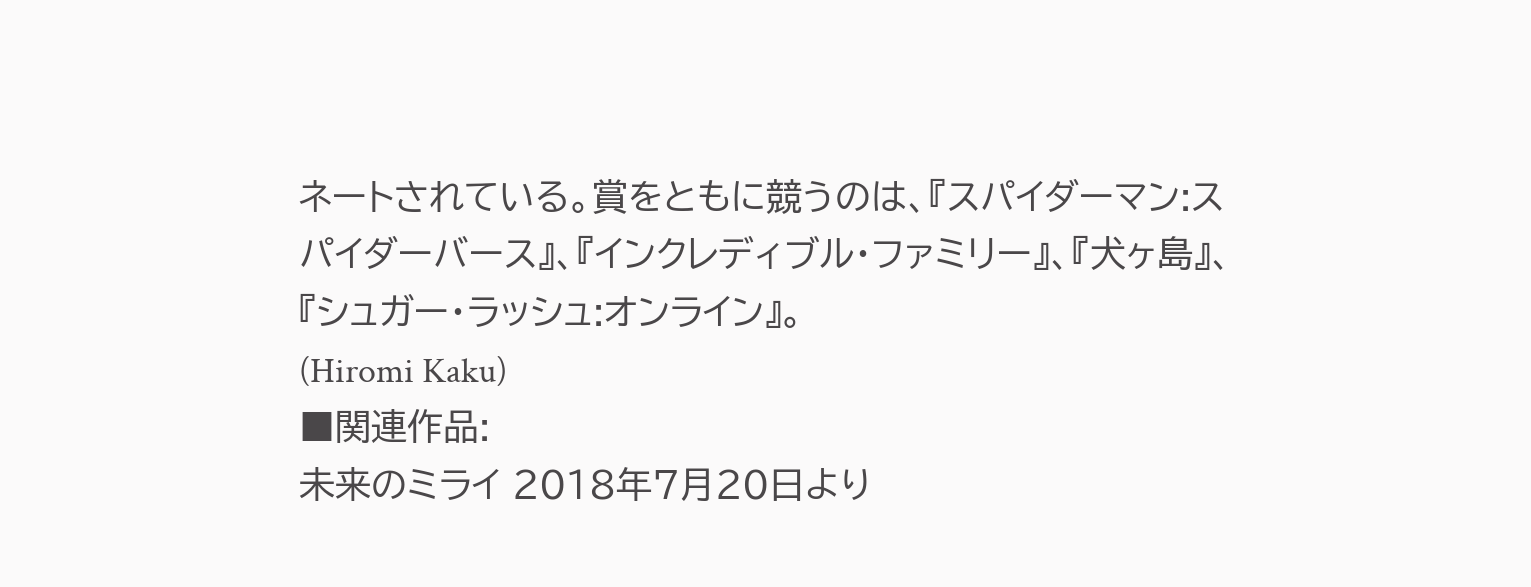ネートされている。賞をともに競うのは、『スパイダーマン:スパイダーバース』、『インクレディブル・ファミリー』、『犬ヶ島』、『シュガー・ラッシュ:オンライン』。
(Hiromi Kaku)
■関連作品:
未来のミライ 2018年7月20日より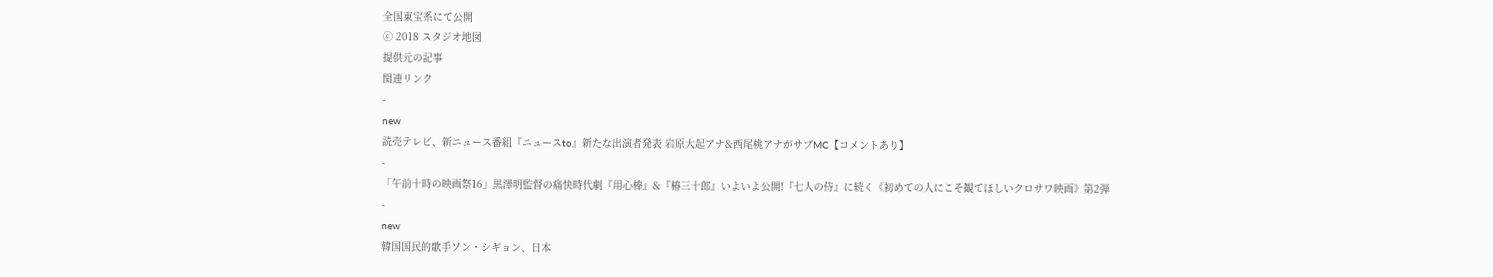全国東宝系にて公開
ⓒ 2018 スタジオ地図
提供元の記事
関連リンク
-
new
読売テレビ、新ニュース番組『ニュースto』新たな出演者発表 岩原大起アナ&西尾桃アナがサブMC【コメントあり】
-
「午前十時の映画祭16」黒澤明監督の痛快時代劇『用心棒』&『椿三十郎』いよいよ公開!『七人の侍』に続く《初めての人にこそ観てほしいクロサワ映画》第2弾
-
new
韓国国民的歌手ソン・シギョン、日本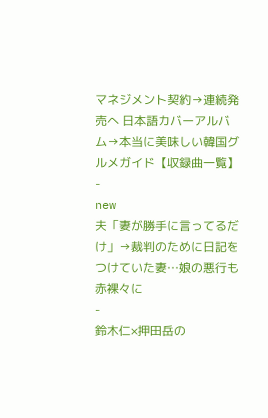マネジメント契約→連続発売へ 日本語カバーアルバム→本当に美味しい韓国グルメガイド【収録曲一覧】
-
new
夫「妻が勝手に言ってるだけ」→裁判のために日記をつけていた妻…娘の悪行も赤裸々に
-
鈴木仁×押田岳の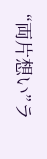“両片想い”ラ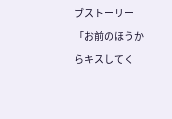ブストーリー「お前のほうからキスしてく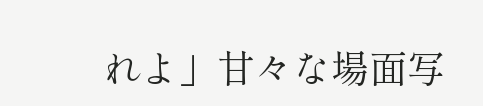れよ」甘々な場面写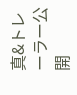真&トレーラー公開